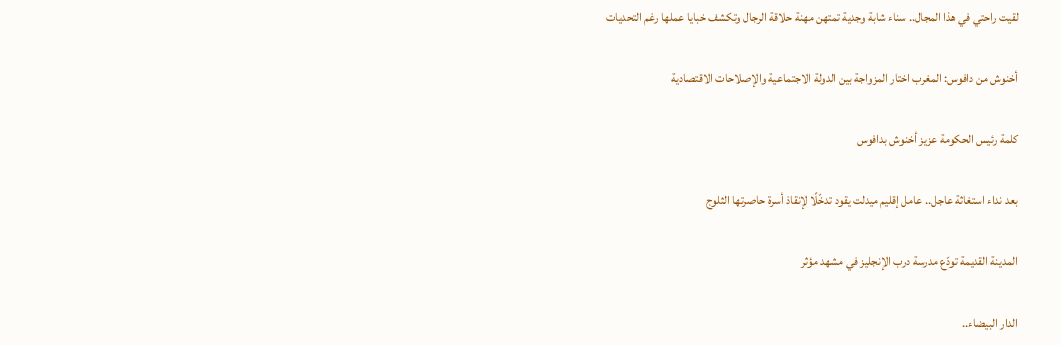لقيت راحتي في هذا المجال.. سناء شابة وجدية تمتهن مهنة حلاقة الرجال وتكشف خبايا عملها رغم التحديات

أخنوش من دافوس: المغرب اختار المزواجة بين الدولة الاجتماعية والإصلاحات الاقتصادية

كلمة رئيس الحكومة عزيز أخنوش بدافوس

بعد نداء استغاثة عاجل.. عامل إقليم ميدلت يقود تدخّلًا لإنقاذ أسرة حاصرتها الثلوج

المدينة القديمة تودّع مدرسة درب الإنجليز في مشهد مؤثر

الدار البيضاء..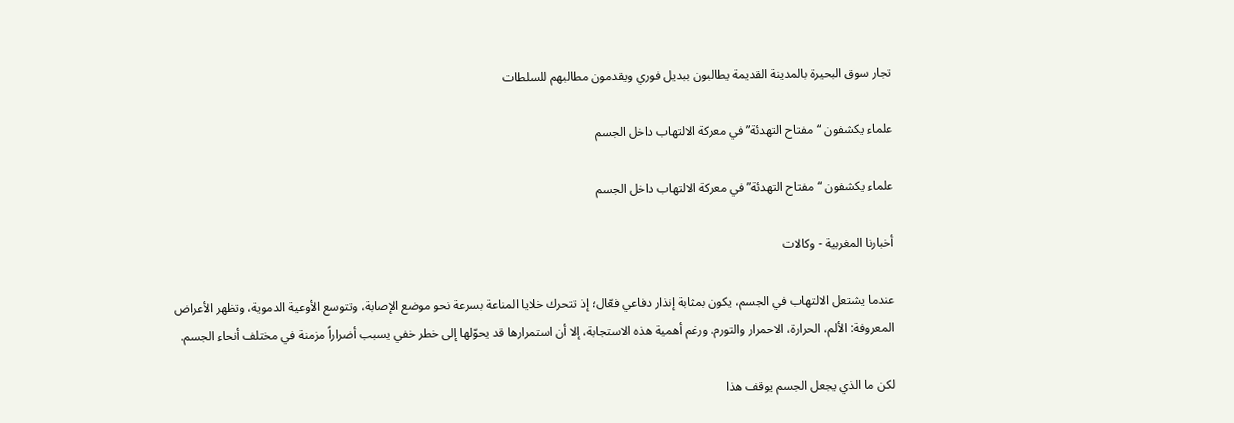تجار سوق البحيرة بالمدينة القديمة يطالبون ببديل فوري ويقدمون مطالبهم للسلطات

علماء يكشفون “مفتاح التهدئة” في معركة الالتهاب داخل الجسم

علماء يكشفون “مفتاح التهدئة” في معركة الالتهاب داخل الجسم

أخبارنا المغربية - وكالات

عندما يشتعل الالتهاب في الجسم، يكون بمثابة إنذار دفاعي فعّال؛ إذ تتحرك خلايا المناعة بسرعة نحو موضع الإصابة، وتتوسع الأوعية الدموية، وتظهر الأعراض المعروفة: الألم، الحرارة، الاحمرار والتورم. ورغم أهمية هذه الاستجابة، إلا أن استمرارها قد يحوّلها إلى خطر خفي يسبب أضراراً مزمنة في مختلف أنحاء الجسم.

لكن ما الذي يجعل الجسم يوقف هذا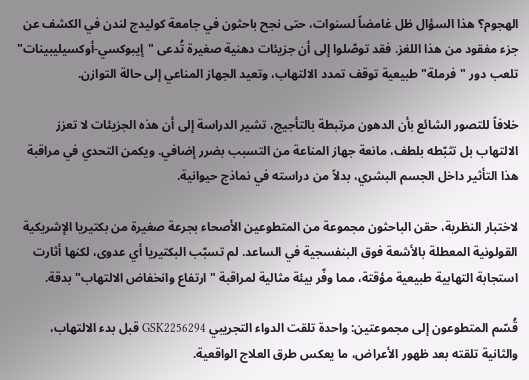الهجوم؟ هذا السؤال ظل غامضاً لسنوات، حتى نجح باحثون في جامعة كوليدج لندن في الكشف عن جزء مفقود من هذا اللغز. فقد توصّلوا إلى أن جزيئات دهنية صغيرة تُدعى "إيبوكسي-أوكسيليبينات" تلعب دور "فرملة" طبيعية توقف تمدد الالتهاب، وتعيد الجهاز المناعي إلى حالة التوازن.

خلافاً للتصور الشائع بأن الدهون مرتبطة بالتأجيج، تشير الدراسة إلى أن هذه الجزيئات لا تعزز الالتهاب بل تثبّطه بلطف، مانعة جهاز المناعة من التسبب بضرر إضافي. ويكمن التحدي في مراقبة هذا التأثير داخل الجسم البشري، بدلاً من دراسته في نماذج حيوانية.

لاختبار النظرية، حقن الباحثون مجموعة من المتطوعين الأصحاء بجرعة صغيرة من بكتيريا الإشريكية القولونية المعطلة بالأشعة فوق البنفسجية في الساعد. لم تسبّب البكتيريا أي عدوى، لكنها أثارت استجابة التهابية طبيعية مؤقتة، مما وفّر بيئة مثالية لمراقبة "ارتفاع وانخفاض الالتهاب" بدقة.

قُسّم المتطوعون إلى مجموعتين: واحدة تلقت الدواء التجريبي GSK2256294 قبل بدء الالتهاب، والثانية تلقته بعد ظهور الأعراض، ما يعكس طرق العلاج الواقعية.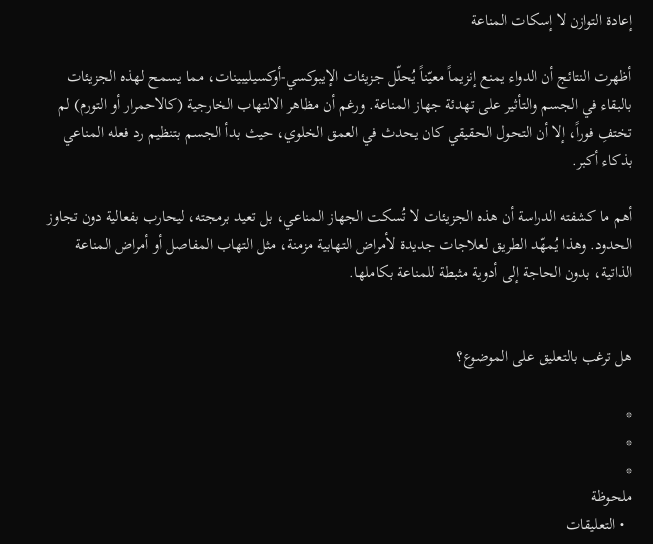إعادة التوازن لا إسكات المناعة

أظهرت النتائج أن الدواء يمنع إنزيماً معيّناً يُحلّل جزيئات الإيبوكسي-أوكسيليبينات، مما يسمح لهذه الجزيئات بالبقاء في الجسم والتأثير على تهدئة جهاز المناعة. ورغم أن مظاهر الالتهاب الخارجية (كالاحمرار أو التورم) لم تختفِ فوراً، إلا أن التحول الحقيقي كان يحدث في العمق الخلوي، حيث بدأ الجسم بتنظيم رد فعله المناعي بذكاء أكبر.

أهم ما كشفته الدراسة أن هذه الجزيئات لا تُسكت الجهاز المناعي، بل تعيد برمجته، ليحارب بفعالية دون تجاوز الحدود. وهذا يُمهّد الطريق لعلاجات جديدة لأمراض التهابية مزمنة، مثل التهاب المفاصل أو أمراض المناعة الذاتية، بدون الحاجة إلى أدوية مثبطة للمناعة بكاملها.


هل ترغب بالتعليق على الموضوع؟

*
*
*
ملحوظة
  • التعليقات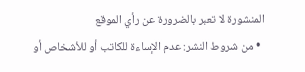المنشورة لا تعبر بالضرورة عن رأي الموقع
  • من شروط النشر: عدم الإساءة للكاتب أو للأشخاص أو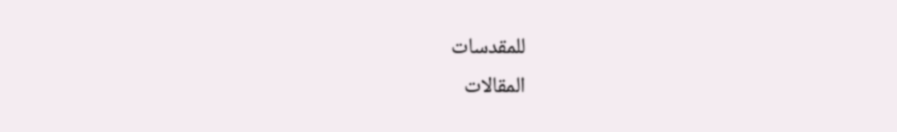للمقدسات
المقالات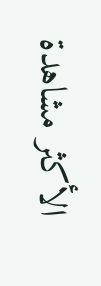الأكثر مشاهدة